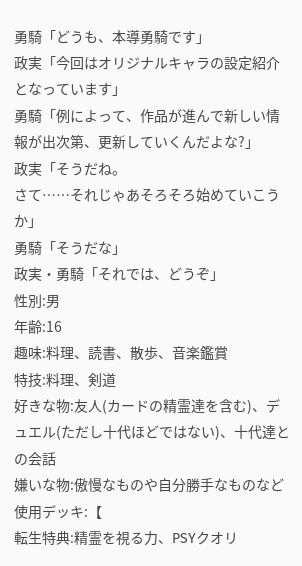勇騎「どうも、本導勇騎です」
政実「今回はオリジナルキャラの設定紹介となっています」
勇騎「例によって、作品が進んで新しい情報が出次第、更新していくんだよな?」
政実「そうだね。
さて……それじゃあそろそろ始めていこうか」
勇騎「そうだな」
政実・勇騎「それでは、どうぞ」
性別:男
年齢:16
趣味:料理、読書、散歩、音楽鑑賞
特技:料理、剣道
好きな物:友人(カードの精霊達を含む)、デュエル(ただし十代ほどではない)、十代達との会話
嫌いな物:傲慢なものや自分勝手なものなど
使用デッキ:【
転生特典:精霊を視る力、PSYクオリ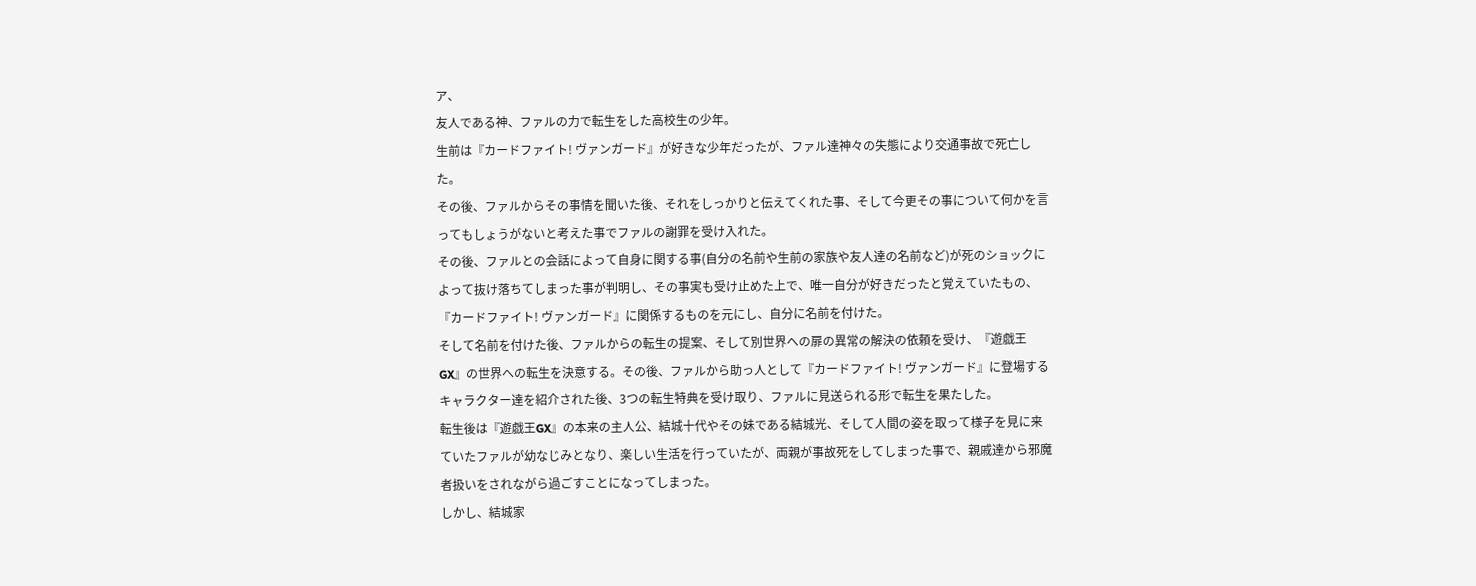ア、
友人である神、ファルの力で転生をした高校生の少年。
生前は『カードファイト! ヴァンガード』が好きな少年だったが、ファル達神々の失態により交通事故で死亡した。
その後、ファルからその事情を聞いた後、それをしっかりと伝えてくれた事、そして今更その事について何かを言ってもしょうがないと考えた事でファルの謝罪を受け入れた。
その後、ファルとの会話によって自身に関する事(自分の名前や生前の家族や友人達の名前など)が死のショックによって抜け落ちてしまった事が判明し、その事実も受け止めた上で、唯一自分が好きだったと覚えていたもの、『カードファイト! ヴァンガード』に関係するものを元にし、自分に名前を付けた。
そして名前を付けた後、ファルからの転生の提案、そして別世界への扉の異常の解決の依頼を受け、『遊戯王GX』の世界への転生を決意する。その後、ファルから助っ人として『カードファイト! ヴァンガード』に登場するキャラクター達を紹介された後、3つの転生特典を受け取り、ファルに見送られる形で転生を果たした。
転生後は『遊戯王GX』の本来の主人公、結城十代やその妹である結城光、そして人間の姿を取って様子を見に来ていたファルが幼なじみとなり、楽しい生活を行っていたが、両親が事故死をしてしまった事で、親戚達から邪魔者扱いをされながら過ごすことになってしまった。
しかし、結城家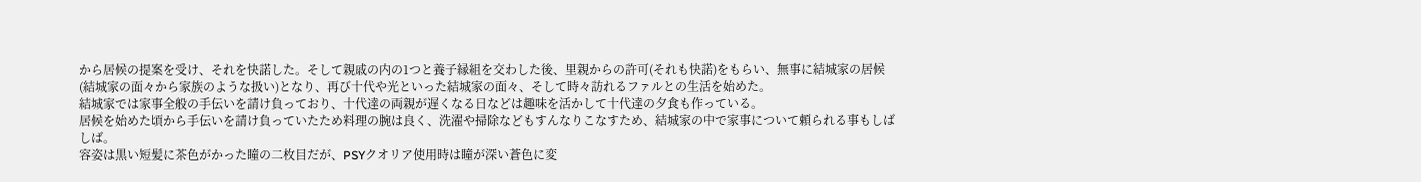から居候の提案を受け、それを快諾した。そして親戚の内の1つと養子縁組を交わした後、里親からの許可(それも快諾)をもらい、無事に結城家の居候(結城家の面々から家族のような扱い)となり、再び十代や光といった結城家の面々、そして時々訪れるファルとの生活を始めた。
結城家では家事全般の手伝いを請け負っており、十代達の両親が遅くなる日などは趣味を活かして十代達の夕食も作っている。
居候を始めた頃から手伝いを請け負っていたため料理の腕は良く、洗濯や掃除などもすんなりこなすため、結城家の中で家事について頼られる事もしばしば。
容姿は黒い短髪に茶色がかった瞳の二枚目だが、PSYクオリア使用時は瞳が深い蒼色に変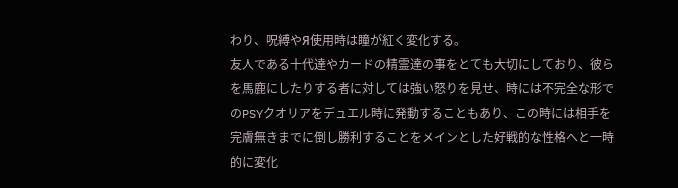わり、呪縛やЯ使用時は瞳が紅く変化する。
友人である十代達やカードの精霊達の事をとても大切にしており、彼らを馬鹿にしたりする者に対しては強い怒りを見せ、時には不完全な形でのPSYクオリアをデュエル時に発動することもあり、この時には相手を完膚無きまでに倒し勝利することをメインとした好戦的な性格へと一時的に変化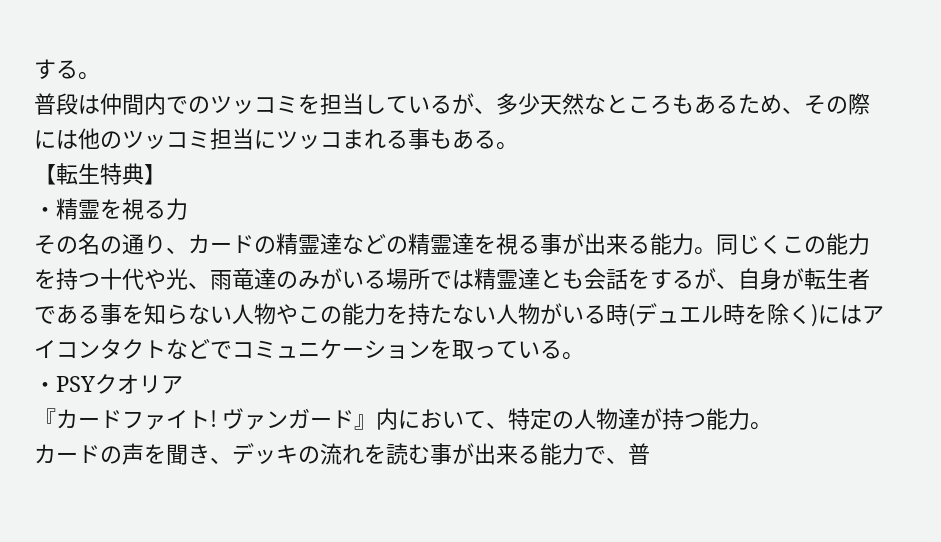する。
普段は仲間内でのツッコミを担当しているが、多少天然なところもあるため、その際には他のツッコミ担当にツッコまれる事もある。
【転生特典】
・精霊を視る力
その名の通り、カードの精霊達などの精霊達を視る事が出来る能力。同じくこの能力を持つ十代や光、雨竜達のみがいる場所では精霊達とも会話をするが、自身が転生者である事を知らない人物やこの能力を持たない人物がいる時(デュエル時を除く)にはアイコンタクトなどでコミュニケーションを取っている。
・PSYクオリア
『カードファイト! ヴァンガード』内において、特定の人物達が持つ能力。
カードの声を聞き、デッキの流れを読む事が出来る能力で、普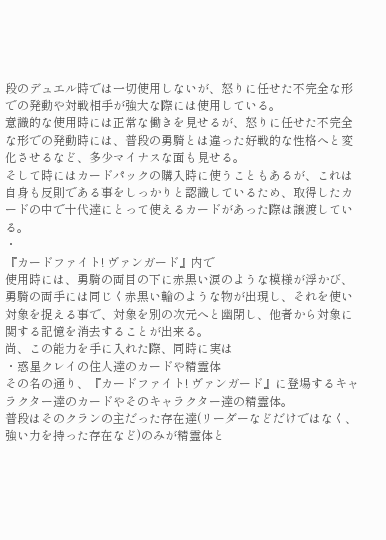段のデュエル時では一切使用しないが、怒りに任せた不完全な形での発動や対戦相手が強大な際には使用している。
意識的な使用時には正常な働きを見せるが、怒りに任せた不完全な形での発動時には、普段の勇騎とは違った好戦的な性格へと変化させるなど、多少マイナスな面も見せる。
そして時にはカードパックの購入時に使うこともあるが、これは自身も反則である事をしっかりと認識しているため、取得したカードの中で十代達にとって使えるカードがあった際は譲渡している。
・
『カードファイト! ヴァンガード』内で
使用時には、勇騎の両目の下に赤黒い涙のような模様が浮かび、勇騎の両手には同じく赤黒い輪のような物が出現し、それを使い対象を捉える事で、対象を別の次元へと幽閉し、他者から対象に関する記憶を消去することが出来る。
尚、この能力を手に入れた際、同時に実は
・惑星クレイの住人達のカードや精霊体
その名の通り、『カードファイト! ヴァンガード』に登場するキャラクター達のカードやそのキャラクター達の精霊体。
普段はそのクランの主だった存在達(リーダーなどだけではなく、強い力を持った存在など)のみが精霊体と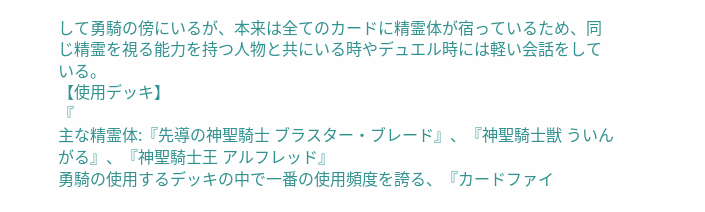して勇騎の傍にいるが、本来は全てのカードに精霊体が宿っているため、同じ精霊を視る能力を持つ人物と共にいる時やデュエル時には軽い会話をしている。
【使用デッキ】
『
主な精霊体:『先導の神聖騎士 ブラスター・ブレード』、『神聖騎士獣 ういんがる』、『神聖騎士王 アルフレッド』
勇騎の使用するデッキの中で一番の使用頻度を誇る、『カードファイ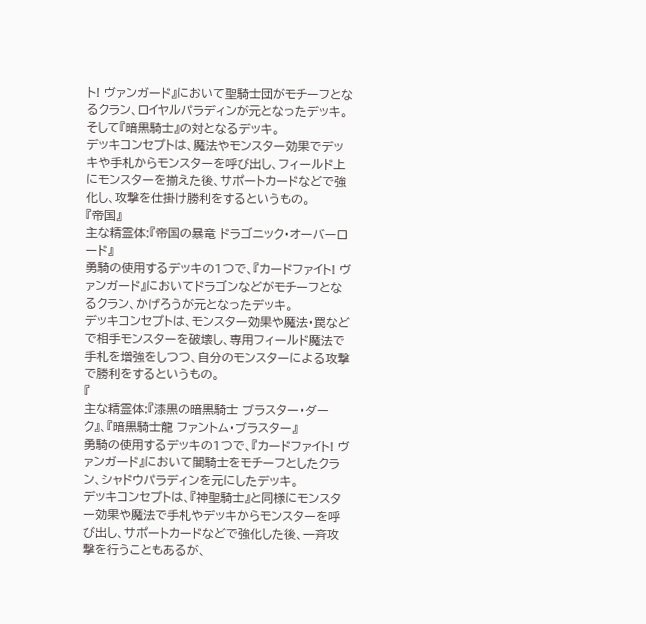ト! ヴァンガード』において聖騎士団がモチーフとなるクラン、ロイヤルパラディンが元となったデッキ。そして『暗黒騎士』の対となるデッキ。
デッキコンセプトは、魔法やモンスター効果でデッキや手札からモンスターを呼び出し、フィールド上にモンスターを揃えた後、サポートカードなどで強化し、攻撃を仕掛け勝利をするというもの。
『帝国』
主な精霊体:『帝国の暴竜 ドラゴニック・オーバーロード』
勇騎の使用するデッキの1つで、『カードファイト! ヴァンガード』においてドラゴンなどがモチーフとなるクラン、かげろうが元となったデッキ。
デッキコンセプトは、モンスター効果や魔法・罠などで相手モンスターを破壊し、専用フィールド魔法で手札を増強をしつつ、自分のモンスターによる攻撃で勝利をするというもの。
『
主な精霊体:『漆黒の暗黒騎士 ブラスター・ダーク』、『暗黒騎士龍 ファントム・ブラスター』
勇騎の使用するデッキの1つで、『カードファイト! ヴァンガード』において闇騎士をモチーフとしたクラン、シャドウパラディンを元にしたデッキ。
デッキコンセプトは、『神聖騎士』と同様にモンスター効果や魔法で手札やデッキからモンスターを呼び出し、サポートカードなどで強化した後、一斉攻撃を行うこともあるが、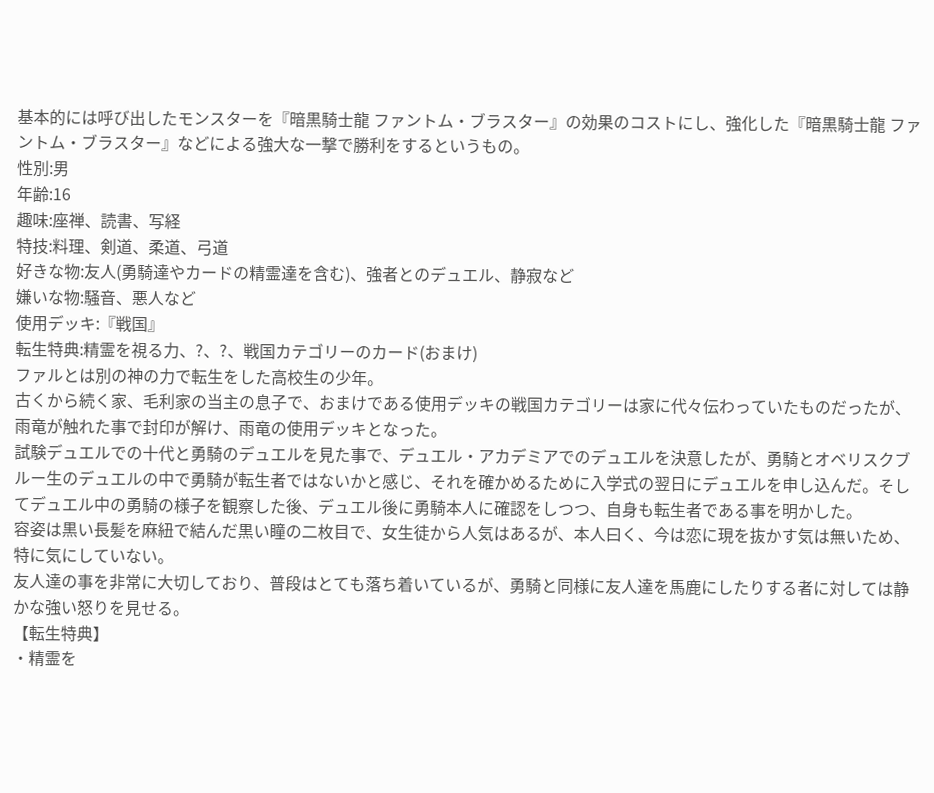基本的には呼び出したモンスターを『暗黒騎士龍 ファントム・ブラスター』の効果のコストにし、強化した『暗黒騎士龍 ファントム・ブラスター』などによる強大な一撃で勝利をするというもの。
性別:男
年齢:16
趣味:座禅、読書、写経
特技:料理、剣道、柔道、弓道
好きな物:友人(勇騎達やカードの精霊達を含む)、強者とのデュエル、静寂など
嫌いな物:騒音、悪人など
使用デッキ:『戦国』
転生特典:精霊を視る力、?、?、戦国カテゴリーのカード(おまけ)
ファルとは別の神の力で転生をした高校生の少年。
古くから続く家、毛利家の当主の息子で、おまけである使用デッキの戦国カテゴリーは家に代々伝わっていたものだったが、雨竜が触れた事で封印が解け、雨竜の使用デッキとなった。
試験デュエルでの十代と勇騎のデュエルを見た事で、デュエル・アカデミアでのデュエルを決意したが、勇騎とオベリスクブルー生のデュエルの中で勇騎が転生者ではないかと感じ、それを確かめるために入学式の翌日にデュエルを申し込んだ。そしてデュエル中の勇騎の様子を観察した後、デュエル後に勇騎本人に確認をしつつ、自身も転生者である事を明かした。
容姿は黒い長髪を麻紐で結んだ黒い瞳の二枚目で、女生徒から人気はあるが、本人曰く、今は恋に現を抜かす気は無いため、特に気にしていない。
友人達の事を非常に大切しており、普段はとても落ち着いているが、勇騎と同様に友人達を馬鹿にしたりする者に対しては静かな強い怒りを見せる。
【転生特典】
・精霊を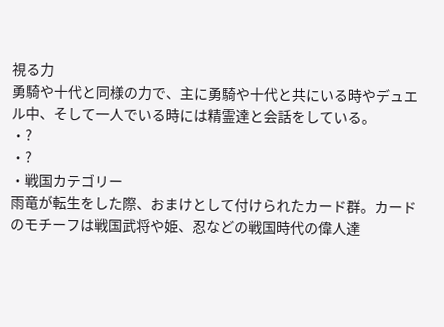視る力
勇騎や十代と同様の力で、主に勇騎や十代と共にいる時やデュエル中、そして一人でいる時には精霊達と会話をしている。
・?
・?
・戦国カテゴリー
雨竜が転生をした際、おまけとして付けられたカード群。カードのモチーフは戦国武将や姫、忍などの戦国時代の偉人達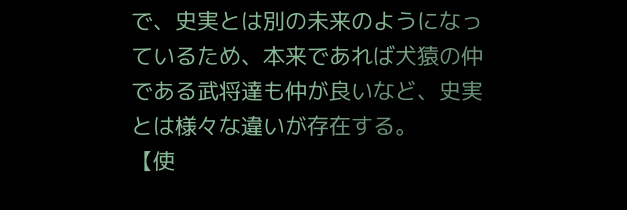で、史実とは別の未来のようになっているため、本来であれば犬猿の仲である武将達も仲が良いなど、史実とは様々な違いが存在する。
【使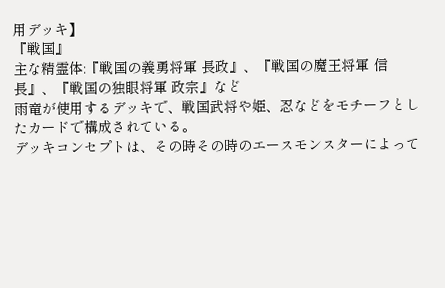用デッキ】
『戦国』
主な精霊体:『戦国の義勇将軍 長政』、『戦国の魔王将軍 信長』、『戦国の独眼将軍 政宗』など
雨竜が使用するデッキで、戦国武将や姫、忍などをモチーフとしたカードで構成されている。
デッキコンセプトは、その時その時のエースモンスターによって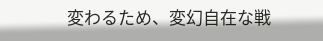変わるため、変幻自在な戦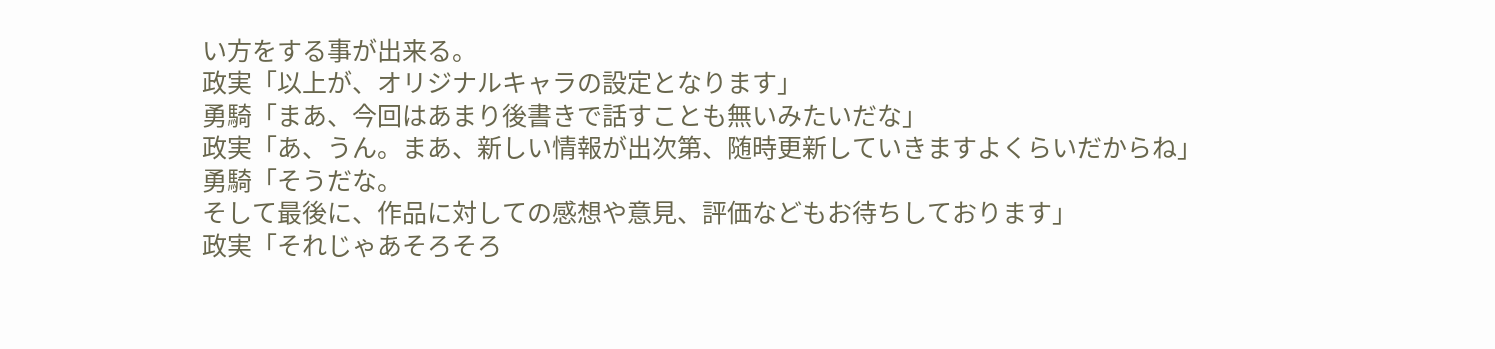い方をする事が出来る。
政実「以上が、オリジナルキャラの設定となります」
勇騎「まあ、今回はあまり後書きで話すことも無いみたいだな」
政実「あ、うん。まあ、新しい情報が出次第、随時更新していきますよくらいだからね」
勇騎「そうだな。
そして最後に、作品に対しての感想や意見、評価などもお待ちしております」
政実「それじゃあそろそろ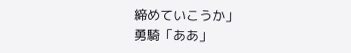締めていこうか」
勇騎「ああ」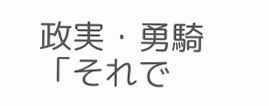政実・勇騎「それで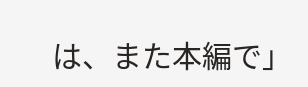は、また本編で」